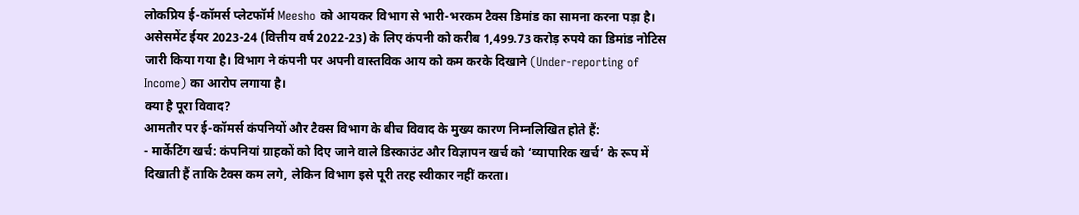लोकप्रिय ई-कॉमर्स प्लेटफॉर्म Meesho को आयकर विभाग से भारी-भरकम टैक्स डिमांड का सामना करना पड़ा है। असेसमेंट ईयर 2023-24 (वित्तीय वर्ष 2022-23) के लिए कंपनी को करीब 1,499.73 करोड़ रुपये का डिमांड नोटिस जारी किया गया है। विभाग ने कंपनी पर अपनी वास्तविक आय को कम करके दिखाने (Under-reporting of Income) का आरोप लगाया है।
क्या है पूरा विवाद?
आमतौर पर ई-कॉमर्स कंपनियों और टैक्स विभाग के बीच विवाद के मुख्य कारण निम्नलिखित होते हैं:
- मार्केटिंग खर्च: कंपनियां ग्राहकों को दिए जाने वाले डिस्काउंट और विज्ञापन खर्च को ‘व्यापारिक खर्च’ के रूप में दिखाती हैं ताकि टैक्स कम लगे, लेकिन विभाग इसे पूरी तरह स्वीकार नहीं करता।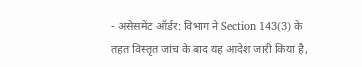- असेसमेंट ऑर्डर: विभाग ने Section 143(3) के तहत विस्तृत जांच के बाद यह आदेश जारी किया है,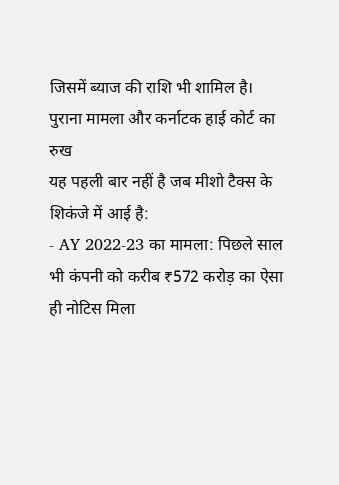जिसमें ब्याज की राशि भी शामिल है।
पुराना मामला और कर्नाटक हाई कोर्ट का रुख
यह पहली बार नहीं है जब मीशो टैक्स के शिकंजे में आई है:
- AY 2022-23 का मामला: पिछले साल भी कंपनी को करीब ₹572 करोड़ का ऐसा ही नोटिस मिला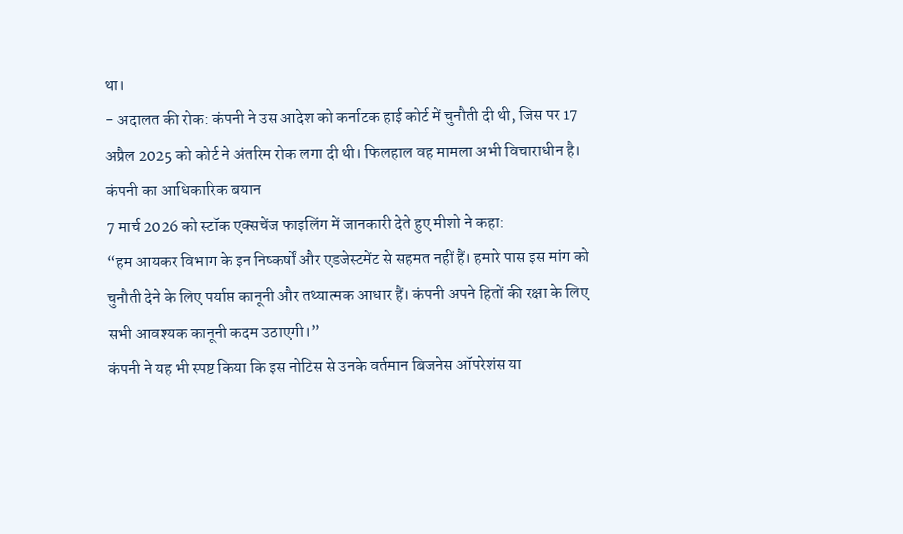था।
- अदालत की रोक: कंपनी ने उस आदेश को कर्नाटक हाई कोर्ट में चुनौती दी थी, जिस पर 17 अप्रैल 2025 को कोर्ट ने अंतरिम रोक लगा दी थी। फिलहाल वह मामला अभी विचाराधीन है।
कंपनी का आधिकारिक बयान
7 मार्च 2026 को स्टॉक एक्सचेंज फाइलिंग में जानकारी देते हुए मीशो ने कहा:
“हम आयकर विभाग के इन निष्कर्षों और एडजेस्टमेंट से सहमत नहीं हैं। हमारे पास इस मांग को चुनौती देने के लिए पर्याप्त कानूनी और तथ्यात्मक आधार हैं। कंपनी अपने हितों की रक्षा के लिए सभी आवश्यक कानूनी कदम उठाएगी।”
कंपनी ने यह भी स्पष्ट किया कि इस नोटिस से उनके वर्तमान बिजनेस ऑपरेशंस या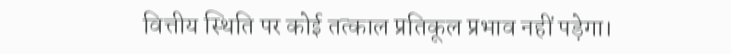वित्तीय स्थिति पर कोई तत्काल प्रतिकूल प्रभाव नहीं पड़ेगा।